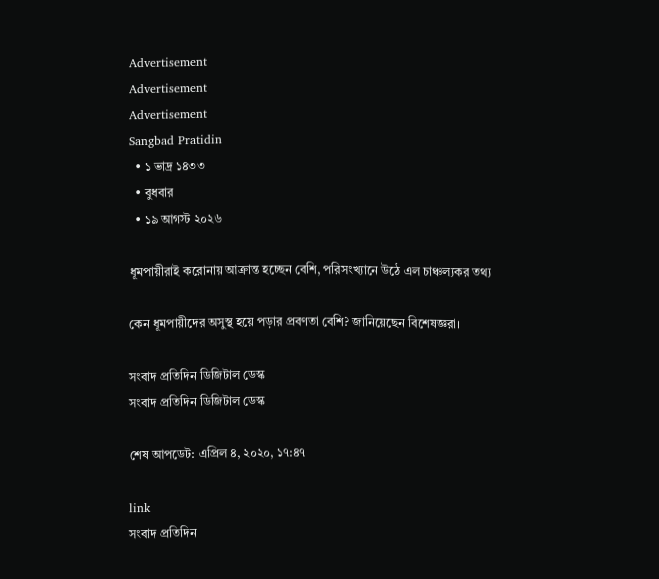Advertisement
Advertisement
Advertisement
Sangbad Pratidin
  • ১ ভাদ্র ১৪৩৩
  • বুধবার
  • ১৯ আগস্ট ২০২৬

ধূমপায়ীরাই করোনায় আক্রান্ত হচ্ছেন বেশি, পরিসংখ্যানে উঠে এল চাঞ্চল্যকর তথ্য

কেন ধূমপায়ীদের অসুস্থ হয়ে পড়ার প্রবণতা বেশি? জানিয়েছেন বিশেষজ্ঞরা।

সংবাদ প্রতিদিন ডিজিটাল ডেস্ক
সংবাদ প্রতিদিন ডিজিটাল ডেস্ক

শেষ আপডেট: এপ্রিল ৪, ২০২০, ১৭:৪৭

link
সংবাদ প্রতিদিন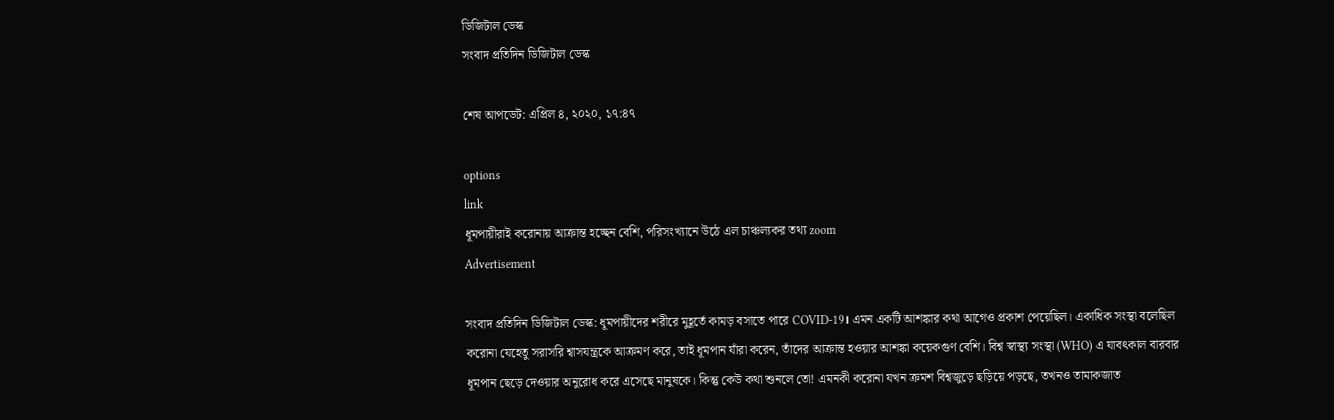ডিজিটাল ডেস্ক
সংবাদ প্রতিদিন ডিজিটাল ডেস্ক

শেষ আপডেট: এপ্রিল ৪, ২০২০, ১৭:৪৭

options
link
ধূমপায়ীরাই করোনায় আক্রান্ত হচ্ছেন বেশি, পরিসংখ্যানে উঠে এল চাঞ্চল্যকর তথ্য zoom
Advertisement

সংবাদ প্রতিদিন ডিজিটাল ডেস্ক: ধূমপায়ীদের শরীরে মুহূর্তে কামড় বসাতে পারে COVID-19। এমন একটি আশঙ্কার কথা আগেও প্রকাশ পেয়েছিল। একাধিক সংস্থা বলেছিল করোনা যেহেতু সরাসরি শ্বাসযন্ত্রকে আক্রমণ করে, তাই ধূমপান যাঁরা করেন, তাঁদের আক্রান্ত হওয়ার আশঙ্কা কয়েকগুণ বেশি। বিশ্ব স্বাস্থ্য সংস্থা (WHO) এ যাবৎকাল বারবার ধূমপান ছেড়ে দেওয়ার অনুরোধ করে এসেছে মানুষকে। কিন্তু কেউ কথা শুনলে তো! এমনকী করোনা যখন ক্রমশ বিশ্বজুড়ে ছড়িয়ে পড়ছে, তখনও তামাকজাত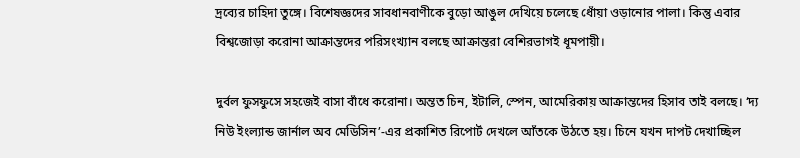দ্রব্যের চাহিদা তুঙ্গে। বিশেষজ্ঞদের সাবধানবাণীকে বুড়ো আঙুল দেখিয়ে চলেছে ধোঁয়া ওড়ানোর পালা। কিন্তু এবার বিশ্বজোড়া করোনা আক্রান্তদের পরিসংখ্যান বলছে আক্রান্তরা বেশিরভাগই ধূমপায়ী।

দুর্বল ফুসফুসে সহজেই বাসা বাঁধে করোনা। অন্তত চিন, ইটালি, স্পেন, আমেরিকায় আক্রান্তদের হিসাব তাই বলছে। ‘দ্য নিউ ইংল্যান্ড জার্নাল অব মেডিসিন’-এর প্রকাশিত রিপোর্ট দেখলে আঁতকে উঠতে হয়। চিনে যখন দাপট দেখাচ্ছিল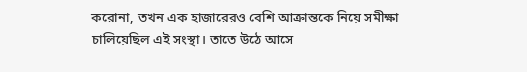করোনা, তখন এক হাজারেরও বেশি আক্রান্তকে নিয়ে সমীক্ষা চালিয়েছিল এই সংস্থা। তাতে উঠে আসে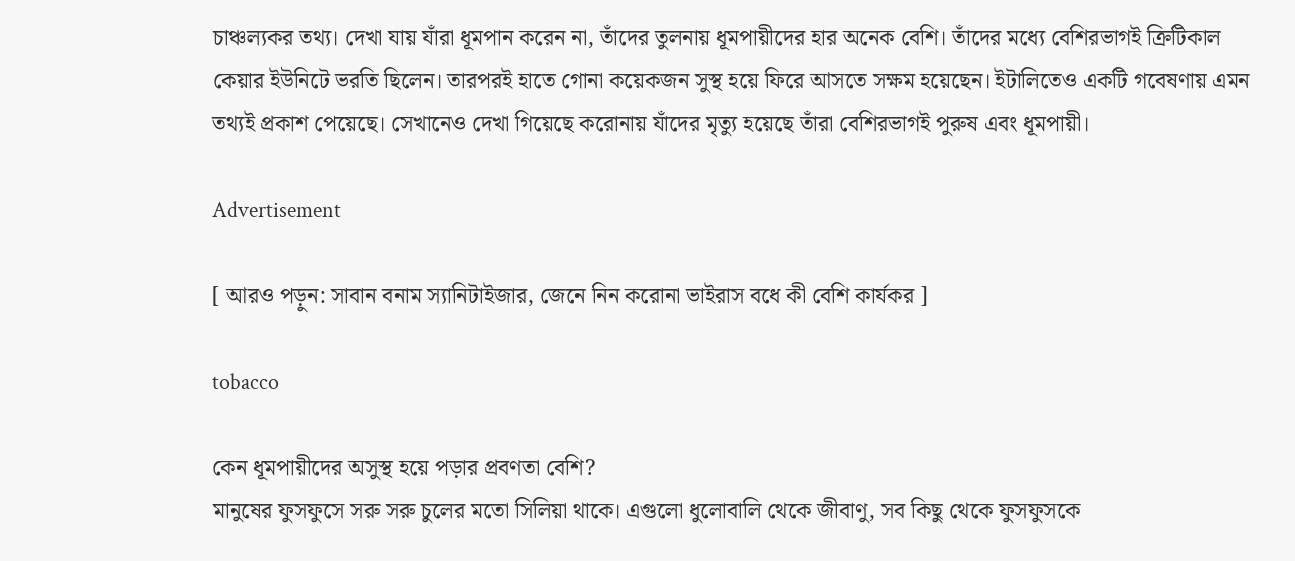চাঞ্চল্যকর তথ্য। দেখা যায় যাঁরা ধূমপান করেন না, তাঁদের তুলনায় ধূমপায়ীদের হার অনেক বেশি। তাঁদের মধ্যে বেশিরভাগই ক্রিটিকাল কেয়ার ইউনিটে ভরতি ছিলেন। তারপরই হাতে গোনা কয়েকজন সুস্থ হয়ে ফিরে আসতে সক্ষম হয়েছেন। ইটালিতেও একটি গবেষণায় এমন তথ্যই প্রকাশ পেয়েছে। সেখানেও দেখা গিয়েছে করোনায় যাঁদের মৃত্যু হয়েছে তাঁরা বেশিরভাগই পুরুষ এবং ধূমপায়ী।

Advertisement

[ আরও পড়ুন: সাবান বনাম স্যানিটাইজার, জেনে নিন করোনা ভাইরাস বধে কী বেশি কার্যকর ]

tobacco

কেন ধূমপায়ীদের অসুস্থ হয়ে পড়ার প্রবণতা বেশি?
মানুষের ফুসফুসে সরু সরু চুলের মতো সিলিয়া থাকে। এগুলো ধুলোবালি থেকে জীবাণু, সব কিছু থেকে ফুসফুসকে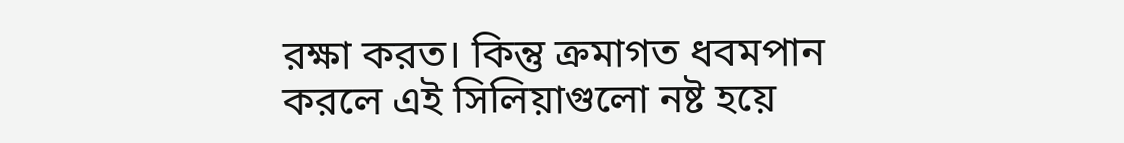রক্ষা করত। কিন্তু ক্রমাগত ধবমপান করলে এই সিলিয়াগুলো নষ্ট হয়ে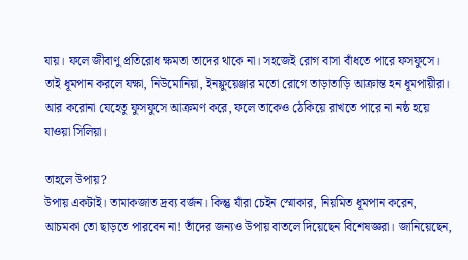যায়। ফলে জীবাণু প্রতিরোধ ক্ষমতা তাদের থাকে না। সহজেই রোগ বাসা বাঁধতে পারে ফসফুসে। তাই ধূমপান করলে যক্ষা, নিউমোনিয়া, ইনফ্লুয়েঞ্জার মতো রোগে তাড়াতাড়ি আক্রান্ত হন ধূমপায়ীরা। আর করোনা যেহেতু ফুসফুসে আক্রমণ করে, ফলে তাকেও ঠেকিয়ে রাখতে পারে না নষ্ঠ হয়ে যাওয়া সিলিয়া।

তাহলে উপায়?
উপায় একটাই। তামাকজাত দ্রব্য বর্জন। কিন্তু যাঁরা চেইন স্মোকার, নিয়মিত ধূমপান করেন, আচমকা তো ছাড়তে পারবেন না! তাঁদের জন্যও উপায় বাতলে দিয়েছেন বিশেষজ্ঞরা। জানিয়েছেন,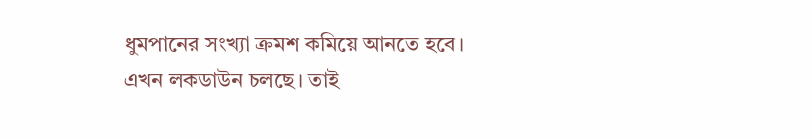ধুমপানের সংখ্যা ক্রমশ কমিয়ে আনতে হবে। এখন লকডাউন চলছে। তাই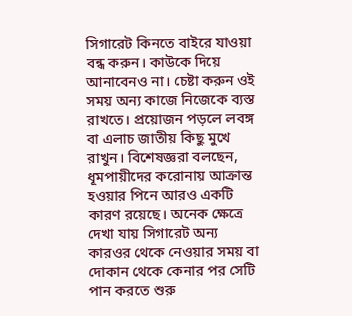সিগারেট কিনতে বাইরে যাওয়া বন্ধ করুন। কাউকে দিয়ে আনাবেনও না। চেষ্টা করুন ওই সময় অন্য কাজে নিজেকে ব্যস্ত রাখতে। প্রয়োজন পড়লে লবঙ্গ বা এলাচ জাতীয় কিছু মুখে রাখুন। বিশেষজ্ঞরা বলছেন, ধূমপায়ীদের করোনায় আক্রান্ত হওয়ার পিনে আরও একটি কারণ রয়েছে। অনেক ক্ষেত্রে দেখা যায় সিগারেট অন্য কারওর থেকে নেওয়ার সময় বা দোকান থেকে কেনার পর সেটি পান করতে শুরু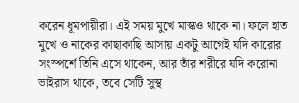করেন ধূমপায়ীরা। এই সময় মুখে মাস্কও থাকে না। ফলে হাত মুখে ও নাকের কাছাকাছি আসায় একটু আগেই যদি কারোর সংস্পর্শে তিনি এসে থাকেন, আর তাঁর শরীরে যদি করোনা ভাইরাস থাকে, তবে সেটি সুস্থ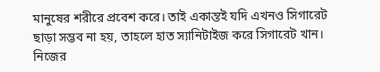মানুষের শরীরে প্রবেশ করে। তাই একান্তই যদি এখনও সিগারেট ছাড়া সম্ভব না হয়, তাহলে হাত স্যানিটাইজ করে সিগারেট খান। নিজের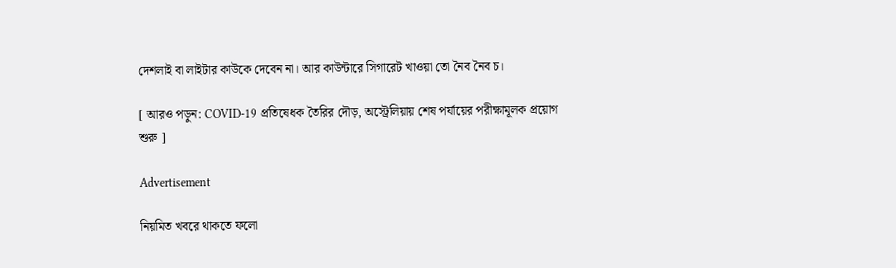দেশলাই বা লাইটার কাউকে দেবেন না। আর কাউন্টারে সিগারেট খাওয়া তো নৈব নৈব চ।

[ আরও পড়ুন: COVID-19 প্রতিষেধক তৈরির দৌড়, অস্ট্রেলিয়ায় শেষ পর্যায়ের পরীক্ষামূলক প্রয়োগ শুরু ]

Advertisement

নিয়মিত খবরে থাকতে ফলো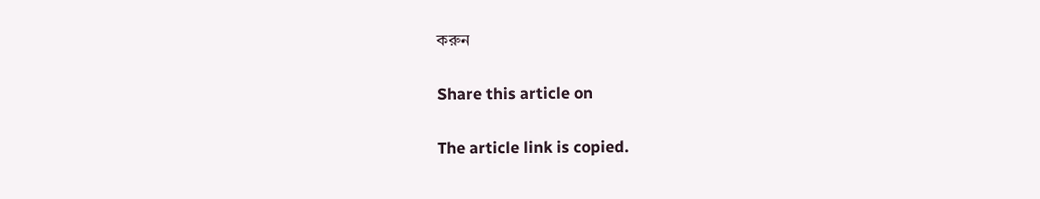করুন

Share this article on

The article link is copied.